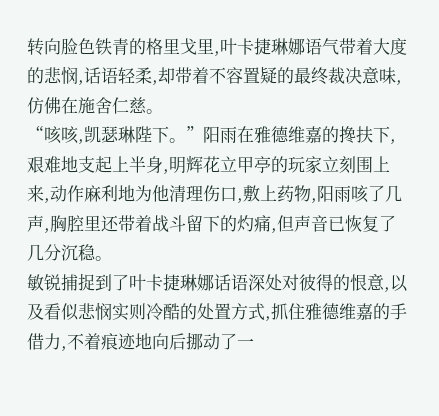转向脸色铁青的格里戈里,叶卡捷琳娜语气带着大度的悲悯,话语轻柔,却带着不容置疑的最终裁决意味,仿佛在施舍仁慈。
“咳咳,凯瑟琳陛下。”阳雨在雅德维嘉的搀扶下,艰难地支起上半身,明辉花立甲亭的玩家立刻围上来,动作麻利地为他清理伤口,敷上药物,阳雨咳了几声,胸腔里还带着战斗留下的灼痛,但声音已恢复了几分沉稳。
敏锐捕捉到了叶卡捷琳娜话语深处对彼得的恨意,以及看似悲悯实则冷酷的处置方式,抓住雅德维嘉的手借力,不着痕迹地向后挪动了一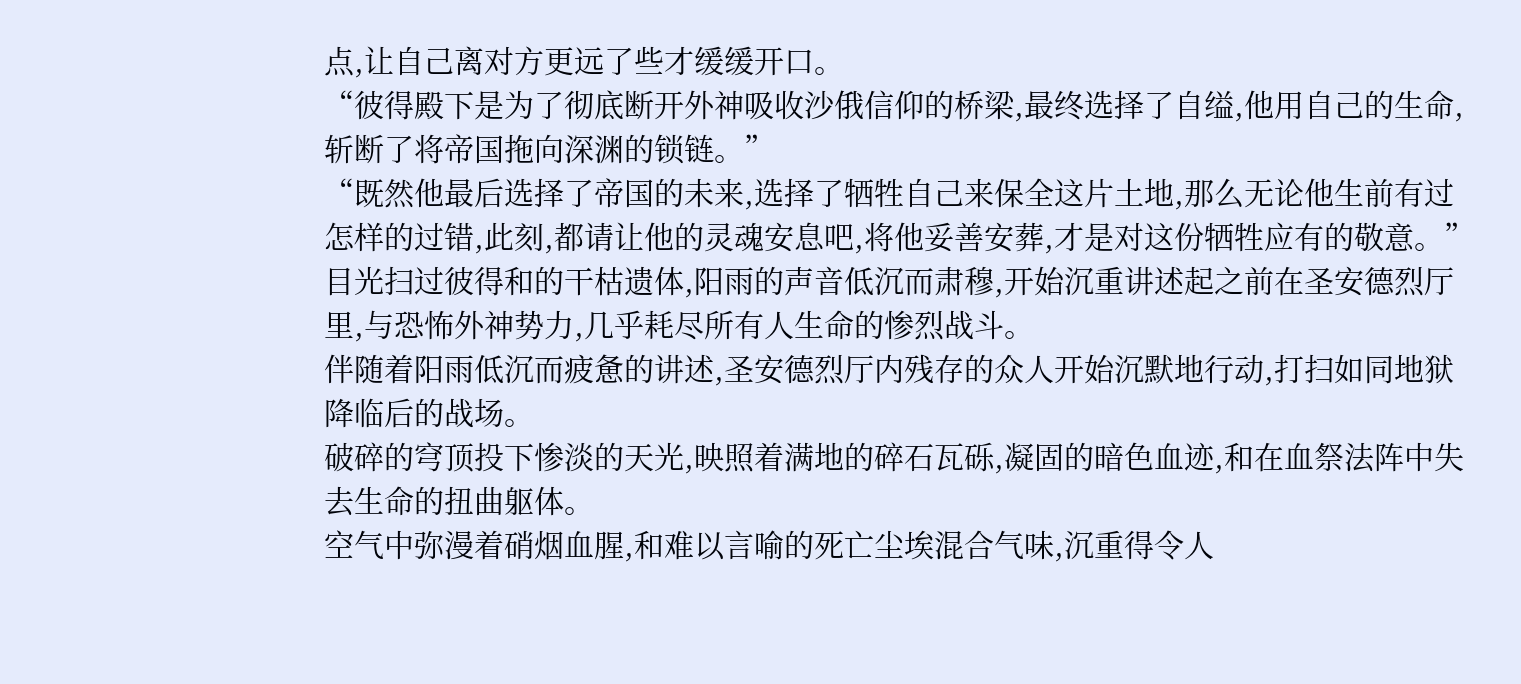点,让自己离对方更远了些才缓缓开口。
“彼得殿下是为了彻底断开外神吸收沙俄信仰的桥梁,最终选择了自缢,他用自己的生命,斩断了将帝国拖向深渊的锁链。”
“既然他最后选择了帝国的未来,选择了牺牲自己来保全这片土地,那么无论他生前有过怎样的过错,此刻,都请让他的灵魂安息吧,将他妥善安葬,才是对这份牺牲应有的敬意。”
目光扫过彼得和的干枯遗体,阳雨的声音低沉而肃穆,开始沉重讲述起之前在圣安德烈厅里,与恐怖外神势力,几乎耗尽所有人生命的惨烈战斗。
伴随着阳雨低沉而疲惫的讲述,圣安德烈厅内残存的众人开始沉默地行动,打扫如同地狱降临后的战场。
破碎的穹顶投下惨淡的天光,映照着满地的碎石瓦砾,凝固的暗色血迹,和在血祭法阵中失去生命的扭曲躯体。
空气中弥漫着硝烟血腥,和难以言喻的死亡尘埃混合气味,沉重得令人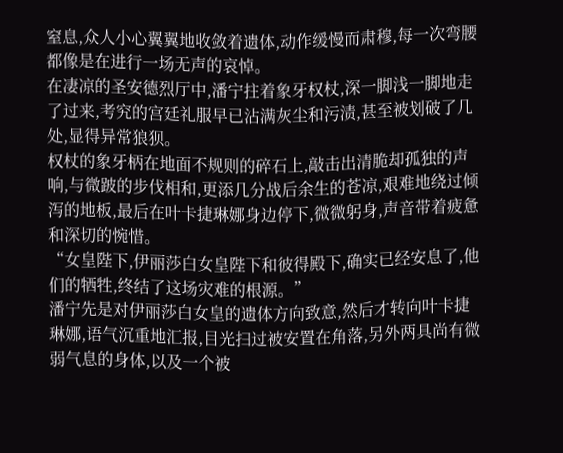窒息,众人小心翼翼地收敛着遗体,动作缓慢而肃穆,每一次弯腰都像是在进行一场无声的哀悼。
在凄凉的圣安德烈厅中,潘宁拄着象牙权杖,深一脚浅一脚地走了过来,考究的宫廷礼服早已沾满灰尘和污渍,甚至被划破了几处,显得异常狼狈。
权杖的象牙柄在地面不规则的碎石上,敲击出清脆却孤独的声响,与微跛的步伐相和,更添几分战后余生的苍凉,艰难地绕过倾泻的地板,最后在叶卡捷琳娜身边停下,微微躬身,声音带着疲惫和深切的惋惜。
“女皇陛下,伊丽莎白女皇陛下和彼得殿下,确实已经安息了,他们的牺牲,终结了这场灾难的根源。”
潘宁先是对伊丽莎白女皇的遗体方向致意,然后才转向叶卡捷琳娜,语气沉重地汇报,目光扫过被安置在角落,另外两具尚有微弱气息的身体,以及一个被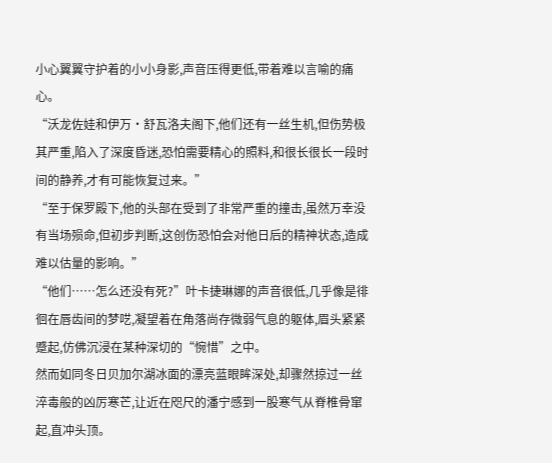小心翼翼守护着的小小身影,声音压得更低,带着难以言喻的痛心。
“沃龙佐娃和伊万·舒瓦洛夫阁下,他们还有一丝生机,但伤势极其严重,陷入了深度昏迷,恐怕需要精心的照料,和很长很长一段时间的静养,才有可能恢复过来。”
“至于保罗殿下,他的头部在受到了非常严重的撞击,虽然万幸没有当场殒命,但初步判断,这创伤恐怕会对他日后的精神状态,造成难以估量的影响。”
“他们……怎么还没有死?”叶卡捷琳娜的声音很低,几乎像是徘徊在唇齿间的梦呓,凝望着在角落尚存微弱气息的躯体,眉头紧紧蹙起,仿佛沉浸在某种深切的“惋惜”之中。
然而如同冬日贝加尔湖冰面的漂亮蓝眼眸深处,却骤然掠过一丝淬毒般的凶厉寒芒,让近在咫尺的潘宁感到一股寒气从脊椎骨窜起,直冲头顶。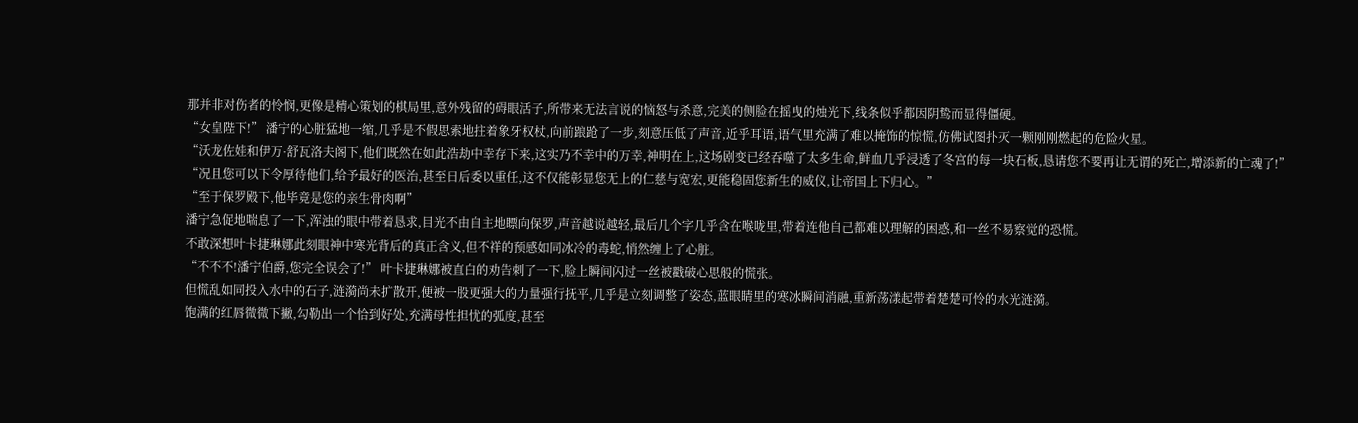那并非对伤者的怜悯,更像是精心策划的棋局里,意外残留的碍眼活子,所带来无法言说的恼怒与杀意,完美的侧脸在摇曳的烛光下,线条似乎都因阴鸷而显得僵硬。
“女皇陛下!” 潘宁的心脏猛地一缩,几乎是不假思索地拄着象牙权杖,向前踉跄了一步,刻意压低了声音,近乎耳语,语气里充满了难以掩饰的惊慌,仿佛试图扑灭一颗刚刚燃起的危险火星。
“沃龙佐娃和伊万·舒瓦洛夫阁下,他们既然在如此浩劫中幸存下来,这实乃不幸中的万幸,神明在上,这场剧变已经吞噬了太多生命,鲜血几乎浸透了冬宫的每一块石板,恳请您不要再让无谓的死亡,增添新的亡魂了!”
“况且您可以下令厚待他们,给予最好的医治,甚至日后委以重任,这不仅能彰显您无上的仁慈与宽宏,更能稳固您新生的威仪,让帝国上下归心。”
“至于保罗殿下,他毕竟是您的亲生骨肉啊”
潘宁急促地喘息了一下,浑浊的眼中带着恳求,目光不由自主地瞟向保罗,声音越说越轻,最后几个字几乎含在喉咙里,带着连他自己都难以理解的困惑,和一丝不易察觉的恐慌。
不敢深想叶卡捷琳娜此刻眼神中寒光背后的真正含义,但不祥的预感如同冰冷的毒蛇,悄然缠上了心脏。
“不不不!潘宁伯爵,您完全误会了!” 叶卡捷琳娜被直白的劝告刺了一下,脸上瞬间闪过一丝被戳破心思般的慌张。
但慌乱如同投入水中的石子,涟漪尚未扩散开,便被一股更强大的力量强行抚平,几乎是立刻调整了姿态,蓝眼睛里的寒冰瞬间消融,重新荡漾起带着楚楚可怜的水光涟漪。
饱满的红唇微微下撇,勾勒出一个恰到好处,充满母性担忧的弧度,甚至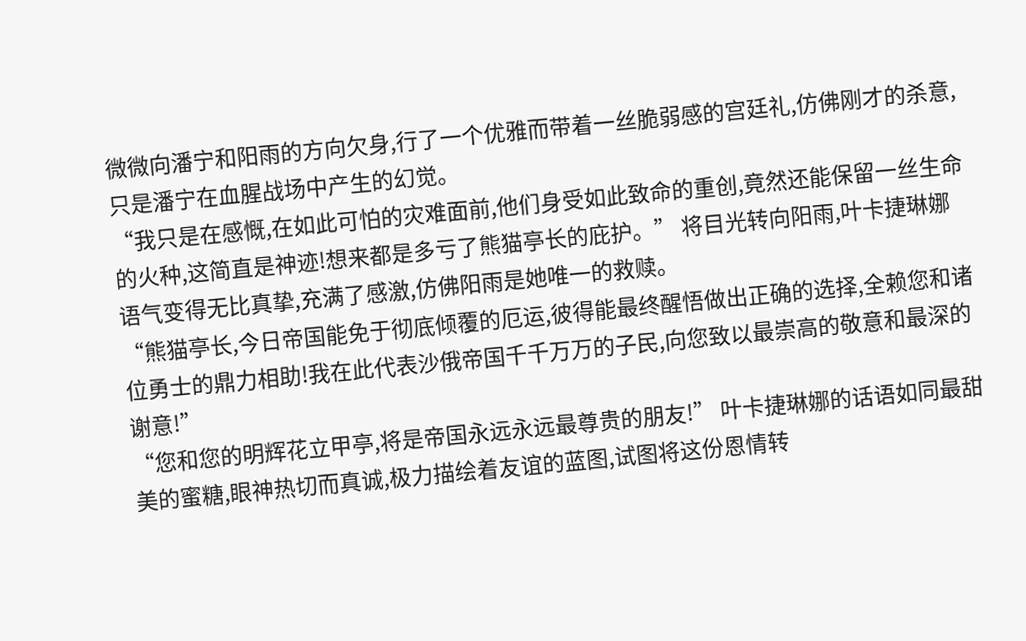微微向潘宁和阳雨的方向欠身,行了一个优雅而带着一丝脆弱感的宫廷礼,仿佛刚才的杀意,只是潘宁在血腥战场中产生的幻觉。
“我只是在感慨,在如此可怕的灾难面前,他们身受如此致命的重创,竟然还能保留一丝生命的火种,这简直是神迹!想来都是多亏了熊猫亭长的庇护。” 将目光转向阳雨,叶卡捷琳娜语气变得无比真挚,充满了感激,仿佛阳雨是她唯一的救赎。
“熊猫亭长,今日帝国能免于彻底倾覆的厄运,彼得能最终醒悟做出正确的选择,全赖您和诸位勇士的鼎力相助!我在此代表沙俄帝国千千万万的子民,向您致以最崇高的敬意和最深的谢意!”
“您和您的明辉花立甲亭,将是帝国永远永远最尊贵的朋友!” 叶卡捷琳娜的话语如同最甜美的蜜糖,眼神热切而真诚,极力描绘着友谊的蓝图,试图将这份恩情转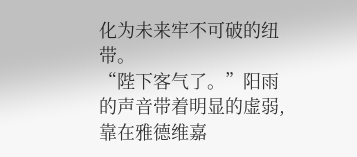化为未来牢不可破的纽带。
“陛下客气了。”阳雨的声音带着明显的虚弱,靠在雅德维嘉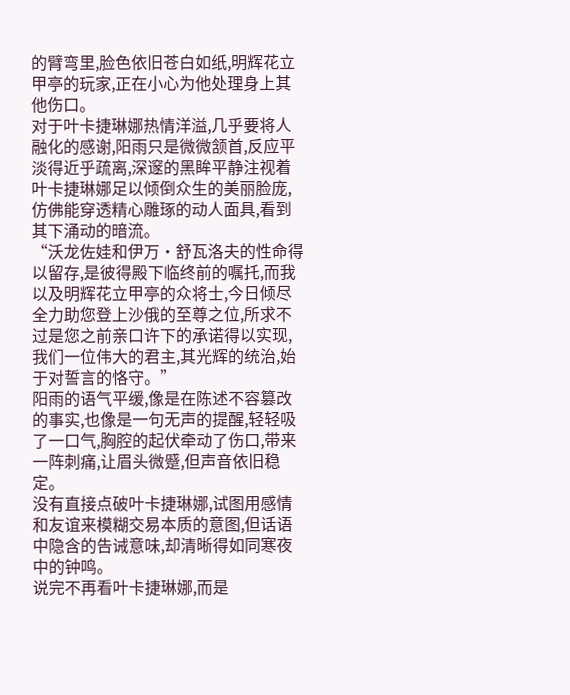的臂弯里,脸色依旧苍白如纸,明辉花立甲亭的玩家,正在小心为他处理身上其他伤口。
对于叶卡捷琳娜热情洋溢,几乎要将人融化的感谢,阳雨只是微微颔首,反应平淡得近乎疏离,深邃的黑眸平静注视着叶卡捷琳娜足以倾倒众生的美丽脸庞,仿佛能穿透精心雕琢的动人面具,看到其下涌动的暗流。
“沃龙佐娃和伊万·舒瓦洛夫的性命得以留存,是彼得殿下临终前的嘱托,而我以及明辉花立甲亭的众将士,今日倾尽全力助您登上沙俄的至尊之位,所求不过是您之前亲口许下的承诺得以实现,我们一位伟大的君主,其光辉的统治,始于对誓言的恪守。”
阳雨的语气平缓,像是在陈述不容篡改的事实,也像是一句无声的提醒,轻轻吸了一口气,胸腔的起伏牵动了伤口,带来一阵刺痛,让眉头微蹙,但声音依旧稳定。
没有直接点破叶卡捷琳娜,试图用感情和友谊来模糊交易本质的意图,但话语中隐含的告诫意味,却清晰得如同寒夜中的钟鸣。
说完不再看叶卡捷琳娜,而是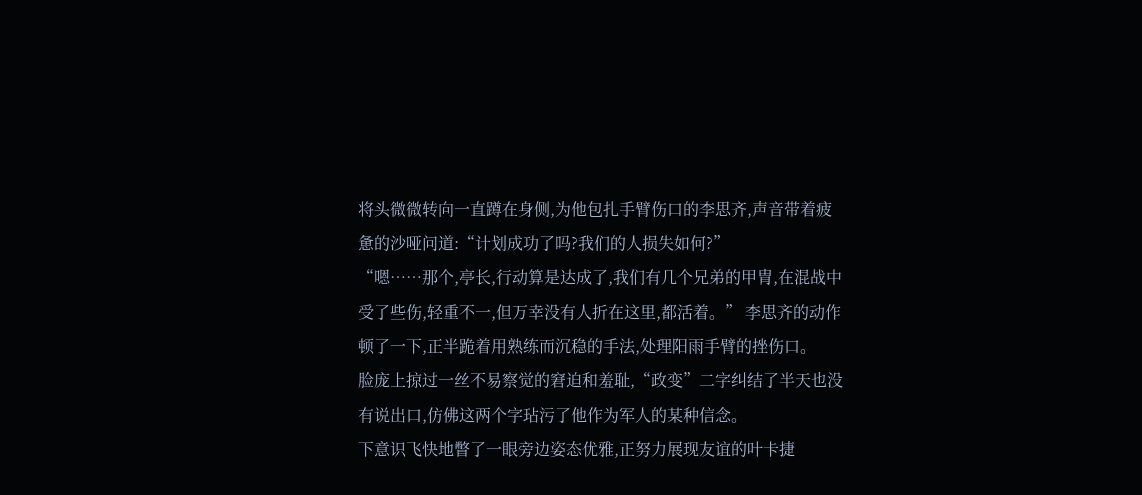将头微微转向一直蹲在身侧,为他包扎手臂伤口的李思齐,声音带着疲惫的沙哑问道:“计划成功了吗?我们的人损失如何?”
“嗯……那个,亭长,行动算是达成了,我们有几个兄弟的甲胄,在混战中受了些伤,轻重不一,但万幸没有人折在这里,都活着。” 李思齐的动作顿了一下,正半跪着用熟练而沉稳的手法,处理阳雨手臂的挫伤口。
脸庞上掠过一丝不易察觉的窘迫和羞耻,“政变”二字纠结了半天也没有说出口,仿佛这两个字玷污了他作为军人的某种信念。
下意识飞快地瞥了一眼旁边姿态优雅,正努力展现友谊的叶卡捷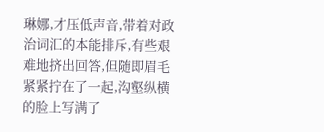琳娜,才压低声音,带着对政治词汇的本能排斥,有些艰难地挤出回答,但随即眉毛紧紧拧在了一起,沟壑纵横的脸上写满了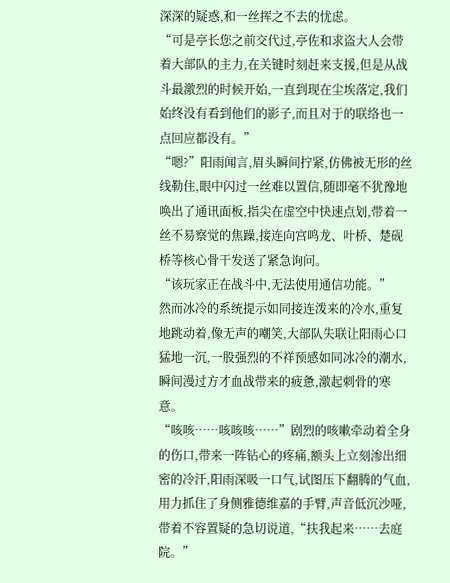深深的疑惑,和一丝挥之不去的忧虑。
“可是亭长您之前交代过,亭佐和求盗大人会带着大部队的主力,在关键时刻赶来支援,但是从战斗最激烈的时候开始,一直到现在尘埃落定,我们始终没有看到他们的影子,而且对于的联络也一点回应都没有。”
“嗯?”阳雨闻言,眉头瞬间拧紧,仿佛被无形的丝线勒住,眼中闪过一丝难以置信,随即毫不犹豫地唤出了通讯面板,指尖在虚空中快速点划,带着一丝不易察觉的焦躁,接连向宫鸣龙、叶桥、楚砚桥等核心骨干发送了紧急询问。
“该玩家正在战斗中,无法使用通信功能。”
然而冰冷的系统提示如同接连泼来的冷水,重复地跳动着,像无声的嘲笑,大部队失联让阳雨心口猛地一沉,一股强烈的不祥预感如同冰冷的潮水,瞬间漫过方才血战带来的疲惫,激起刺骨的寒意。
“咳咳……咳咳咳……”剧烈的咳嗽牵动着全身的伤口,带来一阵钻心的疼痛,额头上立刻渗出细密的冷汗,阳雨深吸一口气,试图压下翻腾的气血,用力抓住了身侧雅德维嘉的手臂,声音低沉沙哑,带着不容置疑的急切说道,“扶我起来……去庭院。”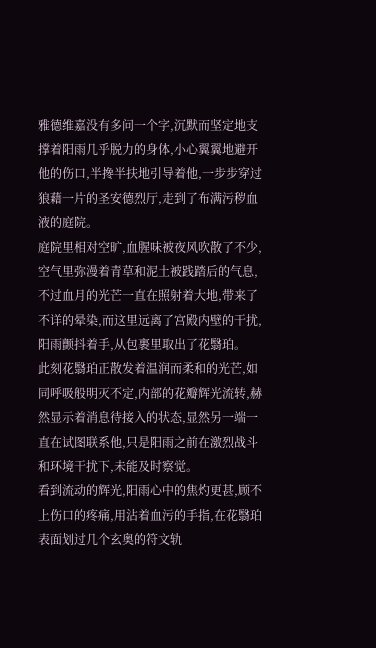雅德维嘉没有多问一个字,沉默而坚定地支撑着阳雨几乎脱力的身体,小心翼翼地避开他的伤口,半搀半扶地引导着他,一步步穿过狼藉一片的圣安德烈厅,走到了布满污秽血液的庭院。
庭院里相对空旷,血腥味被夜风吹散了不少,空气里弥漫着青草和泥土被践踏后的气息,不过血月的光芒一直在照射着大地,带来了不详的晕染,而这里远离了宫殿内壁的干扰,阳雨颤抖着手,从包裹里取出了花翳珀。
此刻花翳珀正散发着温润而柔和的光芒,如同呼吸般明灭不定,内部的花瓣辉光流转,赫然显示着消息待接入的状态,显然另一端一直在试图联系他,只是阳雨之前在激烈战斗和环境干扰下,未能及时察觉。
看到流动的辉光,阳雨心中的焦灼更甚,顾不上伤口的疼痛,用沾着血污的手指,在花翳珀表面划过几个玄奥的符文轨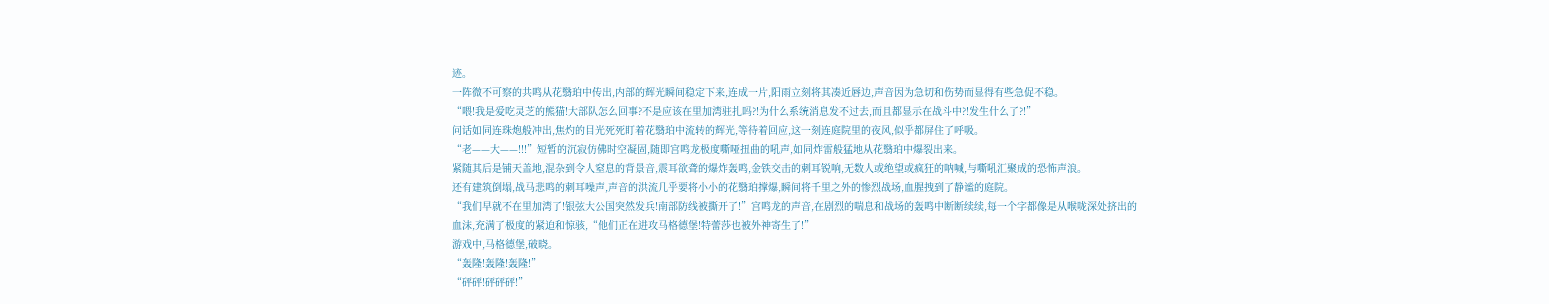迹。
一阵微不可察的共鸣从花翳珀中传出,内部的辉光瞬间稳定下来,连成一片,阳雨立刻将其凑近唇边,声音因为急切和伤势而显得有些急促不稳。
“喂!我是爱吃灵芝的熊猫!大部队怎么回事?不是应该在里加湾驻扎吗?!为什么系统消息发不过去,而且都显示在战斗中?!发生什么了?!”
问话如同连珠炮般冲出,焦灼的目光死死盯着花翳珀中流转的辉光,等待着回应,这一刻连庭院里的夜风,似乎都屏住了呼吸。
“老——大——!!!”短暂的沉寂仿佛时空凝固,随即宫鸣龙极度嘶哑扭曲的吼声,如同炸雷般猛地从花翳珀中爆裂出来。
紧随其后是铺天盖地,混杂到令人窒息的背景音,震耳欲聋的爆炸轰鸣,金铁交击的刺耳锐响,无数人或绝望或疯狂的呐喊,与嘶吼汇聚成的恐怖声浪。
还有建筑倒塌,战马悲鸣的刺耳噪声,声音的洪流几乎要将小小的花翳珀撑爆,瞬间将千里之外的惨烈战场,血腥拽到了静谧的庭院。
“我们早就不在里加湾了!银弦大公国突然发兵!南部防线被撕开了!”宫鸣龙的声音,在剧烈的喘息和战场的轰鸣中断断续续,每一个字都像是从喉咙深处挤出的血沫,充满了极度的紧迫和惊骇,“他们正在进攻马格德堡!特蕾莎也被外神寄生了!”
游戏中,马格德堡,破晓。
“轰隆!轰隆!轰隆!”
“砰砰!砰砰砰!”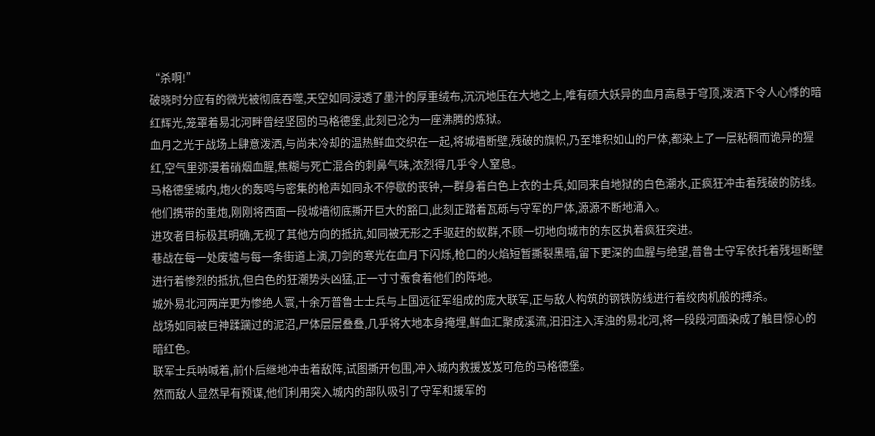“杀啊!”
破晓时分应有的微光被彻底吞噬,天空如同浸透了墨汁的厚重绒布,沉沉地压在大地之上,唯有硕大妖异的血月高悬于穹顶,泼洒下令人心悸的暗红辉光,笼罩着易北河畔曾经坚固的马格德堡,此刻已沦为一座沸腾的炼狱。
血月之光于战场上肆意泼洒,与尚未冷却的温热鲜血交织在一起,将城墙断壁,残破的旗帜,乃至堆积如山的尸体,都染上了一层粘稠而诡异的猩红,空气里弥漫着硝烟血腥,焦糊与死亡混合的刺鼻气味,浓烈得几乎令人窒息。
马格德堡城内,炮火的轰鸣与密集的枪声如同永不停歇的丧钟,一群身着白色上衣的士兵,如同来自地狱的白色潮水,正疯狂冲击着残破的防线。
他们携带的重炮,刚刚将西面一段城墙彻底撕开巨大的豁口,此刻正踏着瓦砾与守军的尸体,源源不断地涌入。
进攻者目标极其明确,无视了其他方向的抵抗,如同被无形之手驱赶的蚁群,不顾一切地向城市的东区执着疯狂突进。
巷战在每一处废墟与每一条街道上演,刀剑的寒光在血月下闪烁,枪口的火焰短暂撕裂黑暗,留下更深的血腥与绝望,普鲁士守军依托着残垣断壁进行着惨烈的抵抗,但白色的狂潮势头凶猛,正一寸寸蚕食着他们的阵地。
城外易北河两岸更为惨绝人寰,十余万普鲁士士兵与上国远征军组成的庞大联军,正与敌人构筑的钢铁防线进行着绞肉机般的搏杀。
战场如同被巨神蹂躏过的泥沼,尸体层层叠叠,几乎将大地本身掩埋,鲜血汇聚成溪流,汩汩注入浑浊的易北河,将一段段河面染成了触目惊心的暗红色。
联军士兵呐喊着,前仆后继地冲击着敌阵,试图撕开包围,冲入城内救援岌岌可危的马格德堡。
然而敌人显然早有预谋,他们利用突入城内的部队吸引了守军和援军的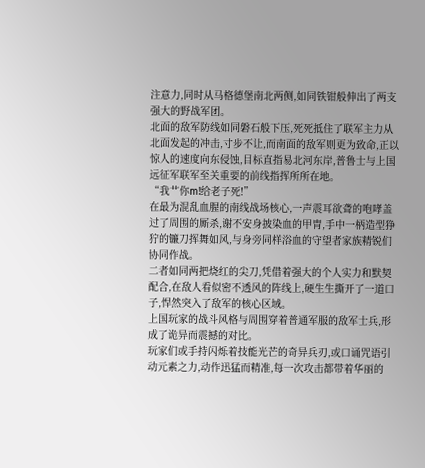注意力,同时从马格德堡南北两侧,如同铁钳般伸出了两支强大的野战军团。
北面的敌军防线如同磐石般下压,死死抵住了联军主力从北面发起的冲击,寸步不让,而南面的敌军则更为致命,正以惊人的速度向东侵蚀,目标直指易北河东岸,普鲁士与上国远征军联军至关重要的前线指挥所所在地。
“我艹你m!给老子死!”
在最为混乱血腥的南线战场核心,一声震耳欲聋的咆哮盖过了周围的厮杀,谢不安身披染血的甲胄,手中一柄造型狰狞的镰刀挥舞如风,与身旁同样浴血的守望者家族精锐们协同作战。
二者如同两把烧红的尖刀,凭借着强大的个人实力和默契配合,在敌人看似密不透风的阵线上,硬生生撕开了一道口子,悍然突入了敌军的核心区域。
上国玩家的战斗风格与周围穿着普通军服的敌军士兵,形成了诡异而震撼的对比。
玩家们或手持闪烁着技能光芒的奇异兵刃,或口诵咒语引动元素之力,动作迅猛而精准,每一次攻击都带着华丽的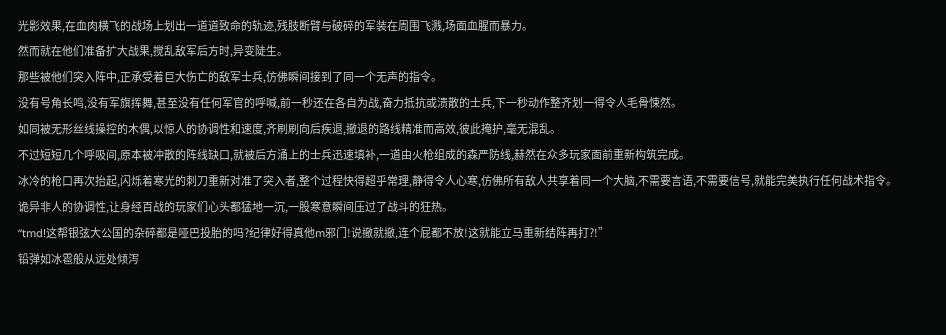光影效果,在血肉横飞的战场上划出一道道致命的轨迹,残肢断臂与破碎的军装在周围飞溅,场面血腥而暴力。
然而就在他们准备扩大战果,搅乱敌军后方时,异变陡生。
那些被他们突入阵中,正承受着巨大伤亡的敌军士兵,仿佛瞬间接到了同一个无声的指令。
没有号角长鸣,没有军旗挥舞,甚至没有任何军官的呼喊,前一秒还在各自为战,奋力抵抗或溃散的士兵,下一秒动作整齐划一得令人毛骨悚然。
如同被无形丝线操控的木偶,以惊人的协调性和速度,齐刷刷向后疾退,撤退的路线精准而高效,彼此掩护,毫无混乱。
不过短短几个呼吸间,原本被冲散的阵线缺口,就被后方涌上的士兵迅速填补,一道由火枪组成的森严防线,赫然在众多玩家面前重新构筑完成。
冰冷的枪口再次抬起,闪烁着寒光的刺刀重新对准了突入者,整个过程快得超乎常理,静得令人心寒,仿佛所有敌人共享着同一个大脑,不需要言语,不需要信号,就能完美执行任何战术指令。
诡异非人的协调性,让身经百战的玩家们心头都猛地一沉,一股寒意瞬间压过了战斗的狂热。
“tmd!这帮银弦大公国的杂碎都是哑巴投胎的吗?纪律好得真他m邪门!说撤就撤,连个屁都不放!这就能立马重新结阵再打?!”
铅弹如冰雹般从远处倾泻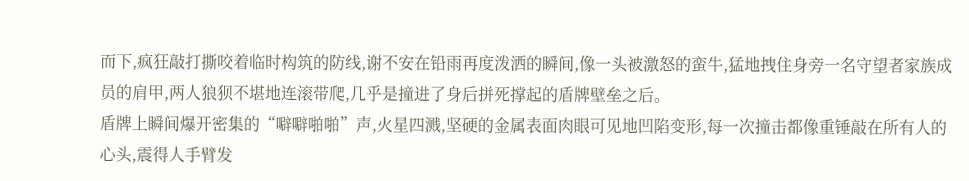而下,疯狂敲打撕咬着临时构筑的防线,谢不安在铅雨再度泼洒的瞬间,像一头被激怒的蛮牛,猛地拽住身旁一名守望者家族成员的肩甲,两人狼狈不堪地连滚带爬,几乎是撞进了身后拼死撑起的盾牌壁垒之后。
盾牌上瞬间爆开密集的“噼噼啪啪”声,火星四溅,坚硬的金属表面肉眼可见地凹陷变形,每一次撞击都像重锤敲在所有人的心头,震得人手臂发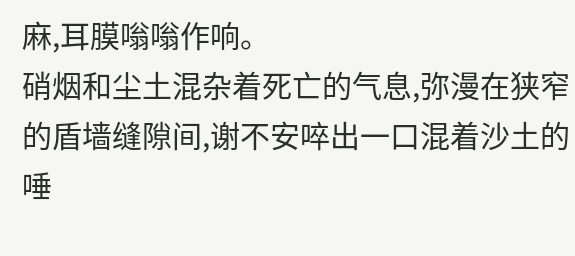麻,耳膜嗡嗡作响。
硝烟和尘土混杂着死亡的气息,弥漫在狭窄的盾墙缝隙间,谢不安啐出一口混着沙土的唾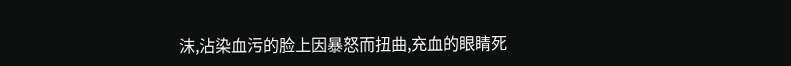沫,沾染血污的脸上因暴怒而扭曲,充血的眼睛死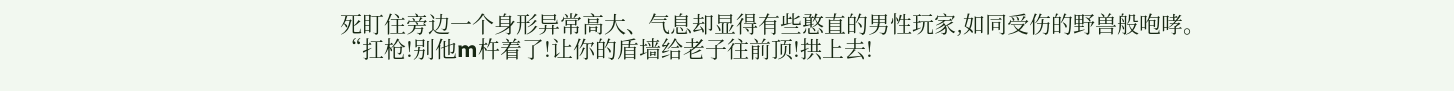死盯住旁边一个身形异常高大、气息却显得有些憨直的男性玩家,如同受伤的野兽般咆哮。
“扛枪!别他m杵着了!让你的盾墙给老子往前顶!拱上去!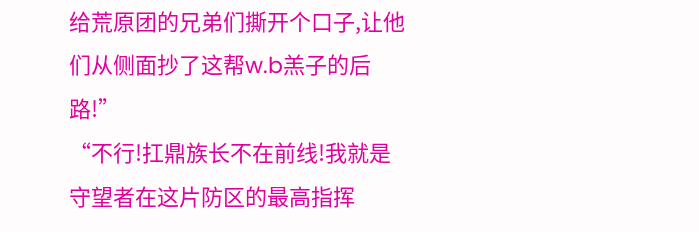给荒原团的兄弟们撕开个口子,让他们从侧面抄了这帮w.b羔子的后路!”
“不行!扛鼎族长不在前线!我就是守望者在这片防区的最高指挥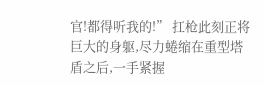官!都得听我的!” 扛枪此刻正将巨大的身躯,尽力蜷缩在重型塔盾之后,一手紧握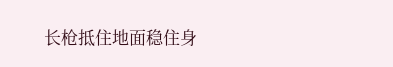长枪抵住地面稳住身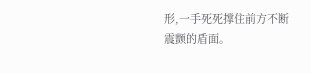形,一手死死撑住前方不断震颤的盾面。